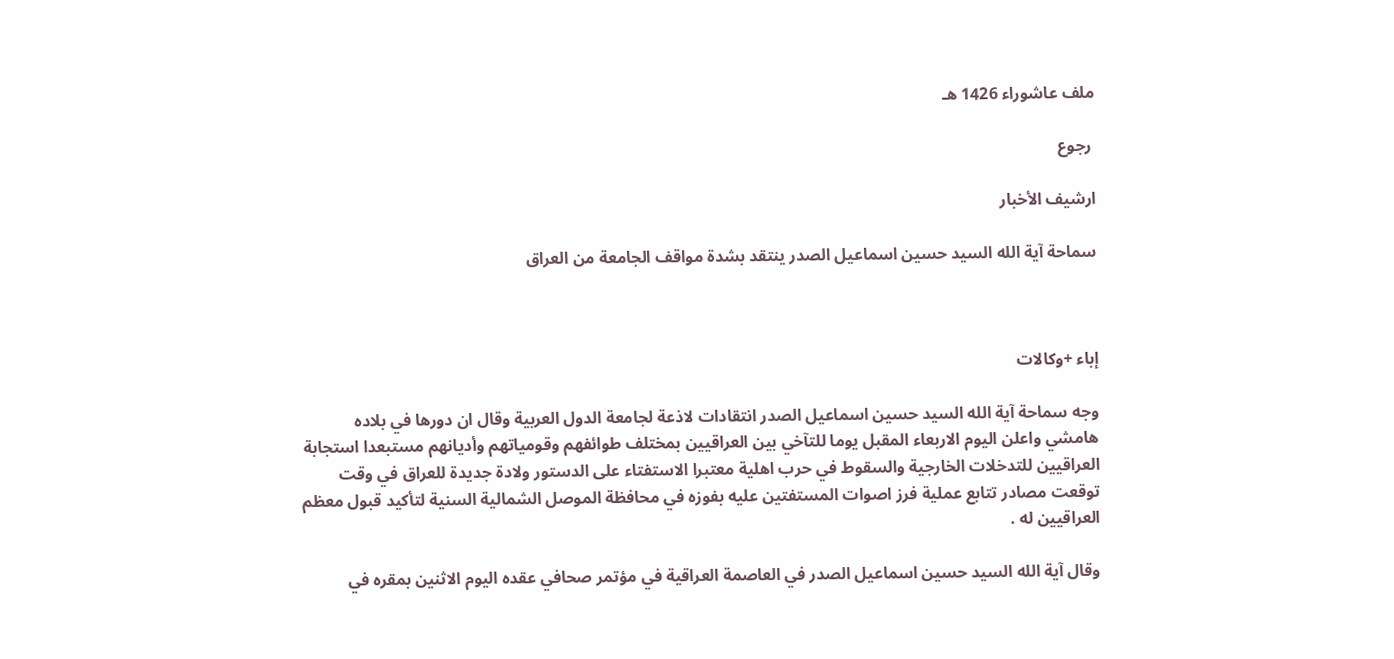ملف عاشوراء 1426 هـ

 رجوع

ارشيف الأخبار

سماحة آية الله السيد حسين اسماعيل الصدر ينتقد بشدة مواقف الجامعة من العراق



إباء +وكالات

وجه سماحة آية الله السيد حسين اسماعيل الصدر انتقادات لاذعة لجامعة الدول العربية وقال ان دورها في بلاده هامشي واعلن اليوم الاربعاء المقبل يوما للتآخي بين العراقيين بمختلف طوائفهم وقومياتهم وأديانهم مستبعدا استجابة العراقيين للتدخلات الخارجية والسقوط في حرب اهلية معتبرا الاستفتاء على الدستور ولادة جديدة للعراق في وقت توقعت مصادر تتابع عملية فرز اصوات المستفتين عليه بفوزه في محافظة الموصل الشمالية السنية لتأكيد قبول معظم العراقيين له .

وقال آية الله السيد حسين اسماعيل الصدر في العاصمة العراقية في مؤتمر صحافي عقده اليوم الاثنين بمقره في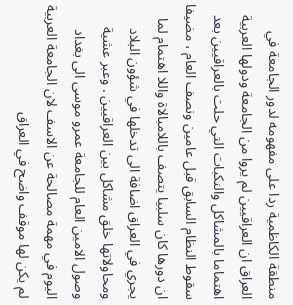منطقة الكاظمية ردا على مفهومه لدور الجامعة في العراق ان العراقيين لم يروا من الجامعة ودولها العربية اهتماما بالمشاكل والنكبات التي حلت بالعراقيين بعد سقوط النظام السابق قبل عامين ونصف العام ، مضيفا ان دورها كان سلبيا يتصف باللامبالاة واللا اهتمام لما يجري في العراق اضافة الى تدخلها في شؤون البلاد ومحاولاتها خلق مشاكل بين العراقيين . وعبر عشية وصول الامين العام للجامعة عمرو موسى الى بغداد اليوم في مهمة مصالحة عن الاسف لان الجامعة العربية لم يكن لها موقف واضح في العراق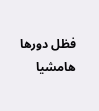فظل دورها هامشيا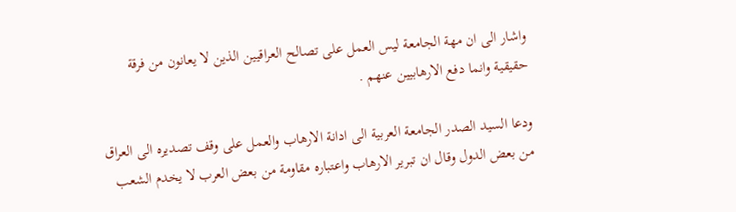واشار الى ان مهة الجامعة ليس العمل على تصالح العراقيين الذين لا يعانون من فرقة حقيقية وانما دفع الارهابيين عنهم .

ودعا السيد الصدر الجامعة العربية الى ادانة الارهاب والعمل على وقف تصديره الى العراق من بعض الدول وقال ان تبرير الارهاب واعتباره مقاومة من بعض العرب لا يخدم الشعب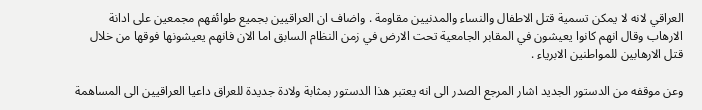العراقي لانه لا يمكن تسمية قتل الاطفال والنساء والمدنيين مقاومة . واضاف ان العراقيين بجميع طوائفهم مجمعين على ادانة الارهاب وقال انهم كانوا يعيشون في المقابر الجامعية تحت الارض في زمن النظام السابق اما الان فانهم يعيشونها فوقها من خلال قتل الارهابين للمواطنين الابرياء .

وعن موقفه من الدستور الجديد اشار المرجع الصدر الى انه يعتبر هذا الدستور بمثابة ولادة جديدة للعراق داعيا العراقيين الى المساهمة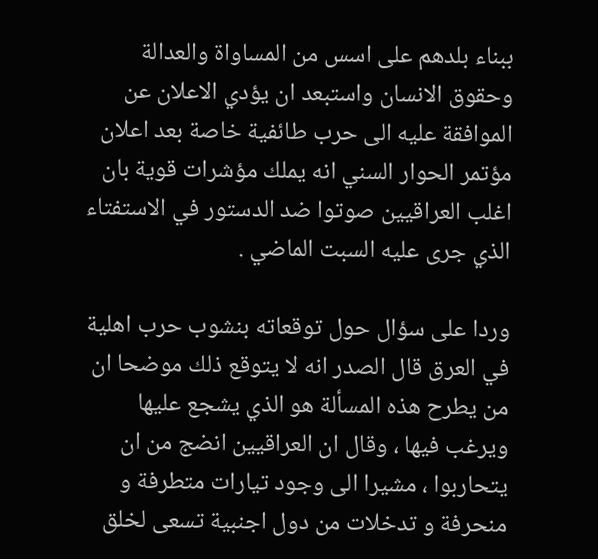ببناء بلدهم على اسس من المساواة والعدالة وحقوق الانسان واستبعد ان يؤدي الاعلان عن الموافقة عليه الى حرب طائفية خاصة بعد اعلان مؤتمر الحوار السني انه يملك مؤشرات قوية بان اغلب العراقيين صوتوا ضد الدستور في الاستفتاء الذي جرى عليه السبت الماضي .

وردا على سؤال حول توقعاته بنشوب حرب اهلية في العرق قال الصدر انه لا يتوقع ذلك موضحا ان من يطرح هذه المسألة هو الذي يشجع عليها ويرغب فيها ، وقال ان العراقيين انضج من ان يتحاربوا ، مشيرا الى وجود تيارات متطرفة و منحرفة و تدخلات من دول اجنبية تسعى لخلق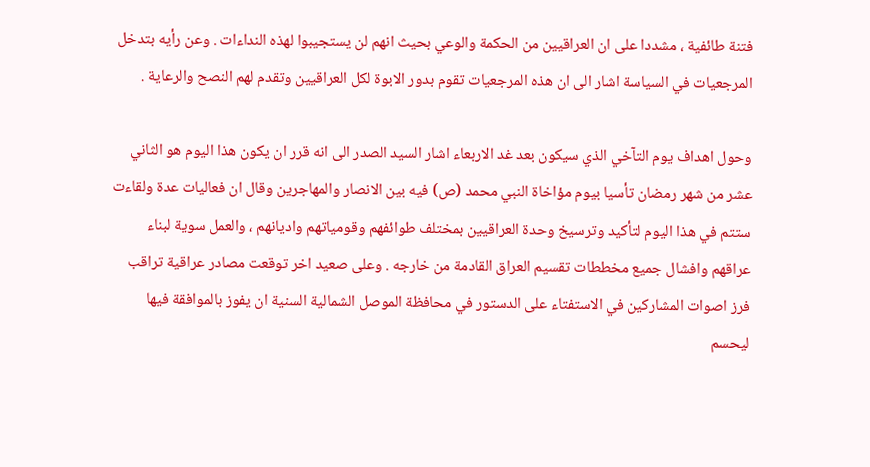فتنة طائفية ، مشددا على ان العراقيين من الحكمة والوعي بحيث انهم لن يستجيبوا لهذه النداءات . وعن رأيه بتدخل المرجعيات في السياسة اشار الى ان هذه المرجعيات تقوم بدور الابوة لكل العراقيين وتقدم لهم النصح والرعاية .

وحول اهداف يوم التآخي الذي سيكون بعد غد الاربعاء اشار السيد الصدر الى انه قرر ان يكون هذا اليوم هو الثاني عشر من شهر رمضان تأسيا بيوم مؤاخاة النبي محمد (ص) فيه بين الانصار والمهاجرين وقال ان فعاليات عدة ولقاءت ستتم في هذا اليوم لتأكيد وترسيخ وحدة العراقيين بمختلف طوائفهم وقومياتهم واديانهم ، والعمل سوية لبناء عراقهم وافشال جميع مخططات تقسيم العراق القادمة من خارجه . وعلى صعيد اخر توقعت مصادر عراقية تراقب فرز اصوات المشاركين في الاستفتاء على الدستور في محافظة الموصل الشمالية السنية ان يفوز بالموافقة فيها ليحسم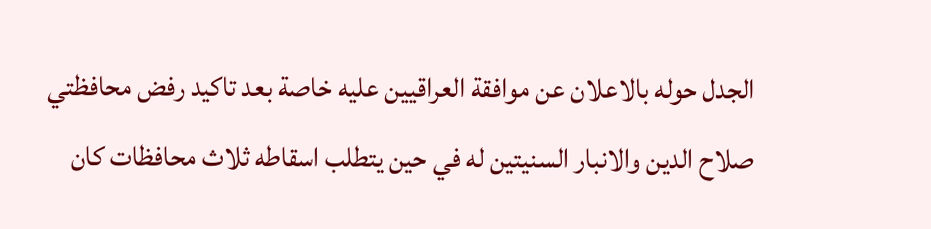الجدل حوله بالاعلان عن موافقة العراقيين عليه خاصة بعد تاكيد رفض محافظتي صلاح الدين والانبار السنيتين له في حين يتطلب اسقاطه ثلاث محافظات كان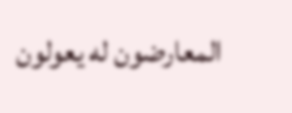المعارضون له يعولون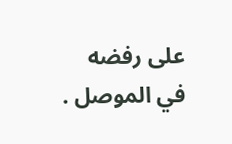على رفضه في الموصل .